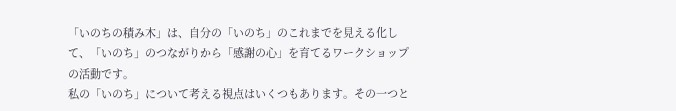「いのちの積み木」は、自分の「いのち」のこれまでを見える化して、「いのち」のつながりから「感謝の心」を育てるワークショップの活動です。
私の「いのち」について考える視点はいくつもあります。その一つと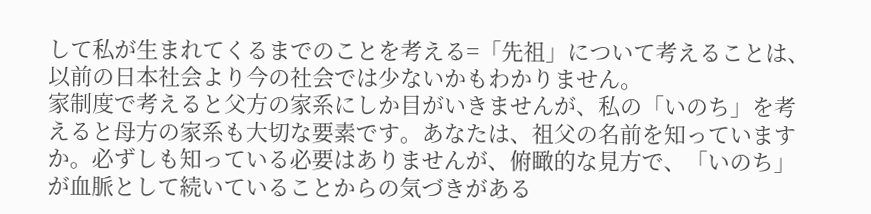して私が生まれてくるまでのことを考える=「先祖」について考えることは、以前の日本社会より今の社会では少ないかもわかりません。
家制度で考えると父方の家系にしか目がいきませんが、私の「いのち」を考えると母方の家系も大切な要素です。あなたは、祖父の名前を知っていますか。必ずしも知っている必要はありませんが、俯瞰的な見方で、「いのち」が血脈として続いていることからの気づきがある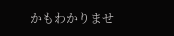かもわかりませ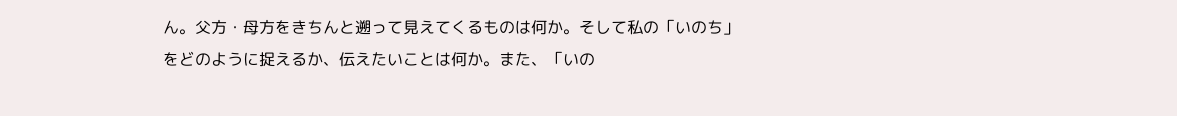ん。父方・母方をきちんと遡って見えてくるものは何か。そして私の「いのち」をどのように捉えるか、伝えたいことは何か。また、「いの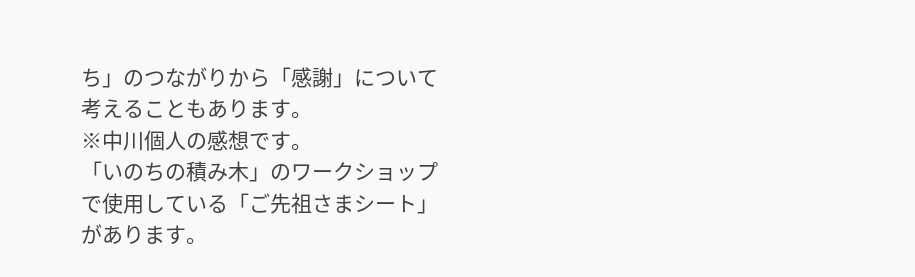ち」のつながりから「感謝」について考えることもあります。
※中川個人の感想です。
「いのちの積み木」のワークショップで使用している「ご先祖さまシート」があります。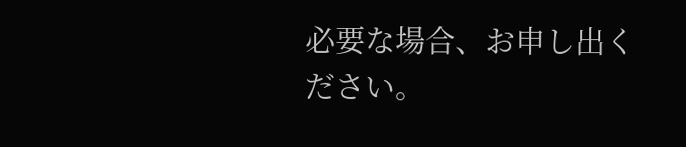必要な場合、お申し出ください。